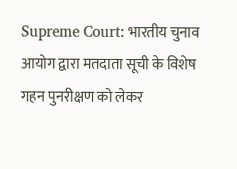Supreme Court: भारतीय चुनाव आयोग द्वारा मतदाता सूची के विशेष गहन पुनरीक्षण को लेकर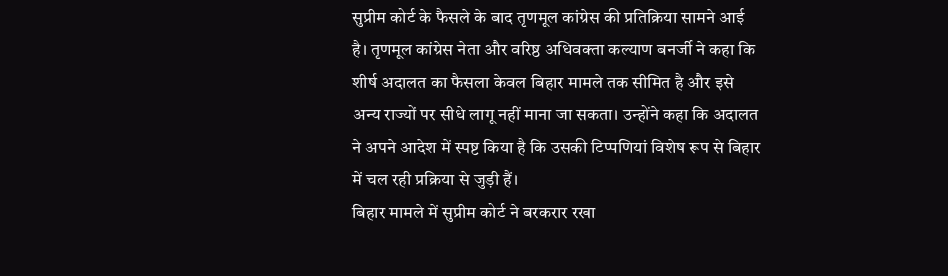सुप्रीम कोर्ट के फैसले के बाद तृणमूल कांग्रेस की प्रतिक्रिया सामने आई है। तृणमूल कांग्रेस नेता और वरिष्ठ अधिवक्ता कल्याण बनर्जी ने कहा कि शीर्ष अदालत का फैसला केवल बिहार मामले तक सीमित है और इसे अन्य राज्यों पर सीधे लागू नहीं माना जा सकता। उन्होंने कहा कि अदालत ने अपने आदेश में स्पष्ट किया है कि उसकी टिप्पणियां विशेष रूप से बिहार में चल रही प्रक्रिया से जुड़ी हैं।
बिहार मामले में सुप्रीम कोर्ट ने बरकरार रखा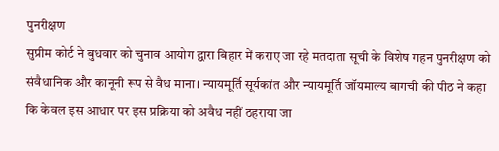पुनरीक्षण
सुप्रीम कोर्ट ने बुधवार को चुनाव आयोग द्वारा बिहार में कराए जा रहे मतदाता सूची के विशेष गहन पुनरीक्षण को संवैधानिक और कानूनी रूप से वैध माना। न्यायमूर्ति सूर्यकांत और न्यायमूर्ति जॉयमाल्य बागची की पीठ ने कहा कि केवल इस आधार पर इस प्रक्रिया को अवैध नहीं ठहराया जा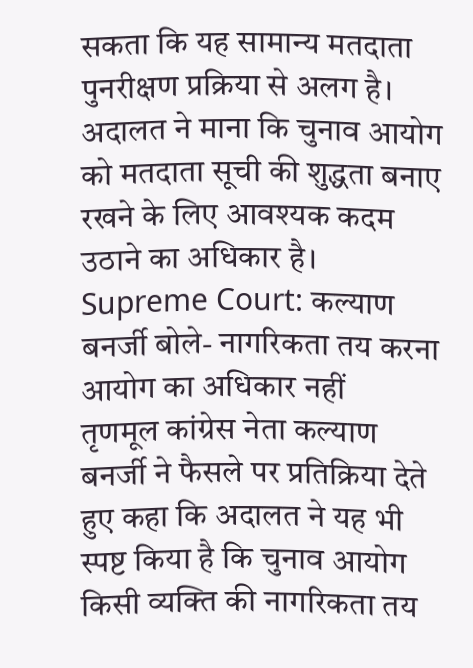सकता कि यह सामान्य मतदाता पुनरीक्षण प्रक्रिया से अलग है। अदालत ने माना कि चुनाव आयोग को मतदाता सूची की शुद्धता बनाए रखने के लिए आवश्यक कदम उठाने का अधिकार है।
Supreme Court: कल्याण बनर्जी बोले- नागरिकता तय करना आयोग का अधिकार नहीं
तृणमूल कांग्रेस नेता कल्याण बनर्जी ने फैसले पर प्रतिक्रिया देते हुए कहा कि अदालत ने यह भी स्पष्ट किया है कि चुनाव आयोग किसी व्यक्ति की नागरिकता तय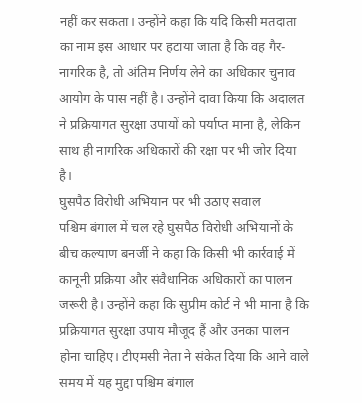नहीं कर सकता। उन्होंने कहा कि यदि किसी मतदाता का नाम इस आधार पर हटाया जाता है कि वह गैर-नागरिक है, तो अंतिम निर्णय लेने का अधिकार चुनाव आयोग के पास नहीं है। उन्होंने दावा किया कि अदालत ने प्रक्रियागत सुरक्षा उपायों को पर्याप्त माना है, लेकिन साथ ही नागरिक अधिकारों की रक्षा पर भी जोर दिया है।
घुसपैठ विरोधी अभियान पर भी उठाए सवाल
पश्चिम बंगाल में चल रहे घुसपैठ विरोधी अभियानों के बीच कल्याण बनर्जी ने कहा कि किसी भी कार्रवाई में कानूनी प्रक्रिया और संवैधानिक अधिकारों का पालन जरूरी है। उन्होंने कहा कि सुप्रीम कोर्ट ने भी माना है कि प्रक्रियागत सुरक्षा उपाय मौजूद हैं और उनका पालन होना चाहिए। टीएमसी नेता ने संकेत दिया कि आने वाले समय में यह मुद्दा पश्चिम बंगाल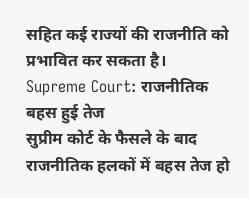सहित कई राज्यों की राजनीति को प्रभावित कर सकता है।
Supreme Court: राजनीतिक बहस हुई तेज
सुप्रीम कोर्ट के फैसले के बाद राजनीतिक हलकों में बहस तेज हो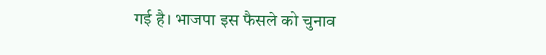गई है। भाजपा इस फैसले को चुनाव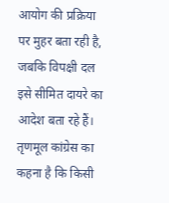आयोग की प्रक्रिया पर मुहर बता रही है, जबकि विपक्षी दल इसे सीमित दायरे का आदेश बता रहे हैं। तृणमूल कांग्रेस का कहना है कि किसी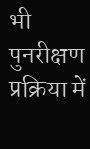भी पुनरीक्षण प्रक्रिया में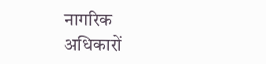नागरिक अधिकारों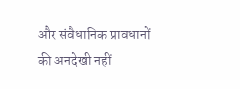और संवैधानिक प्रावधानों की अनदेखी नहीं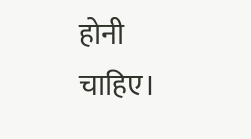होनी चाहिए।